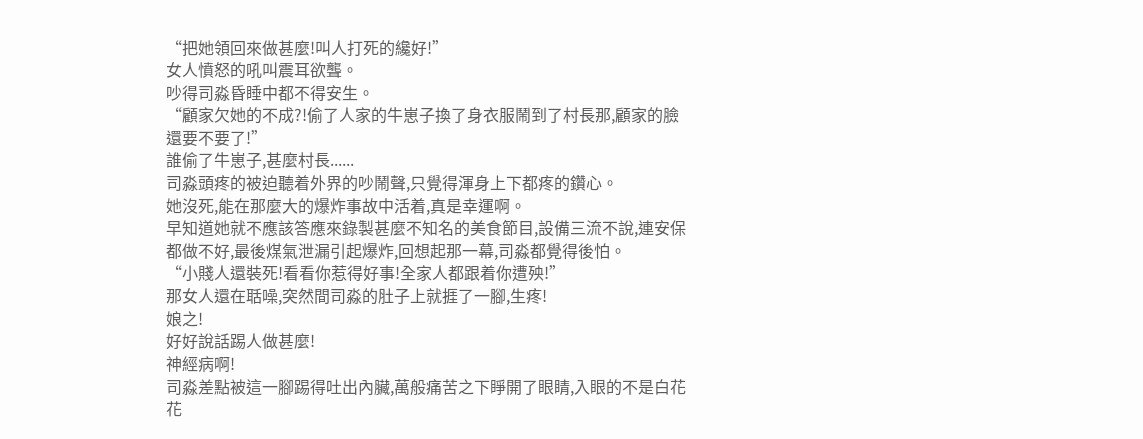“把她領回來做甚麼!叫人打死的纔好!”
女人憤怒的吼叫震耳欲聾。
吵得司淼昏睡中都不得安生。
“顧家欠她的不成?!偷了人家的牛崽子換了身衣服鬧到了村長那,顧家的臉還要不要了!”
誰偷了牛崽子,甚麼村長......
司淼頭疼的被迫聽着外界的吵鬧聲,只覺得渾身上下都疼的鑽心。
她沒死,能在那麼大的爆炸事故中活着,真是幸運啊。
早知道她就不應該答應來錄製甚麼不知名的美食節目,設備三流不說,連安保都做不好,最後煤氣泄漏引起爆炸,回想起那一幕,司淼都覺得後怕。
“小賤人還裝死!看看你惹得好事!全家人都跟着你遭殃!”
那女人還在聒噪,突然間司淼的肚子上就捱了一腳,生疼!
娘之!
好好說話踢人做甚麼!
神經病啊!
司淼差點被這一腳踢得吐出內臟,萬般痛苦之下睜開了眼睛,入眼的不是白花花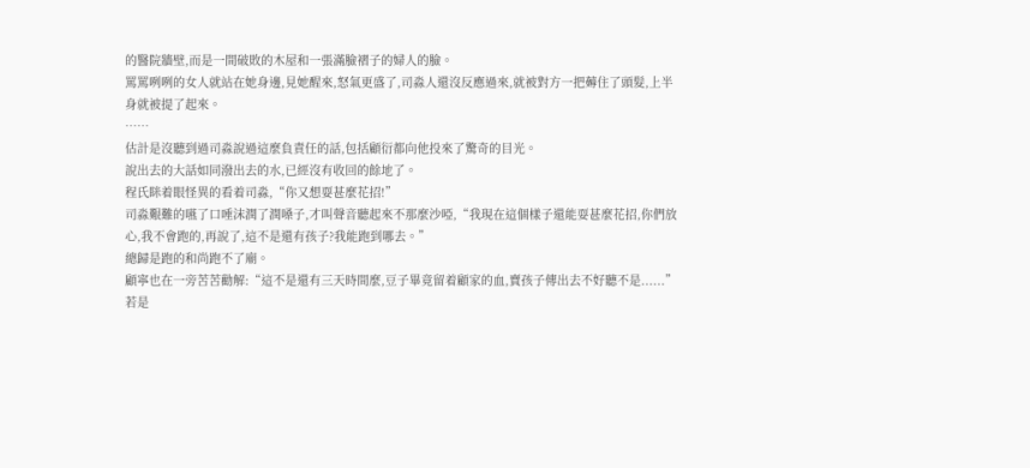的醫院牆壁,而是一間破敗的木屋和一張滿臉褶子的婦人的臉。
罵罵咧咧的女人就站在她身邊,見她醒來,怒氣更盛了,司淼人還沒反應過來,就被對方一把薅住了頭髮,上半身就被提了起來。
……
估計是沒聽到過司淼說過這麼負責任的話,包括顧衍都向他投來了驚奇的目光。
說出去的大話如同潑出去的水,已經沒有收回的餘地了。
程氏眯着眼怪異的看着司淼,“你又想耍甚麼花招!”
司淼艱難的嚥了口唾沫潤了潤嗓子,才叫聲音聽起來不那麼沙啞,“我現在這個樣子還能耍甚麼花招,你們放心,我不會跑的,再說了,這不是還有孩子?我能跑到哪去。”
總歸是跑的和尚跑不了廟。
顧寧也在一旁苦苦勸解:“這不是還有三天時間麼,豆子畢竟留着顧家的血,賣孩子傳出去不好聽不是......”
若是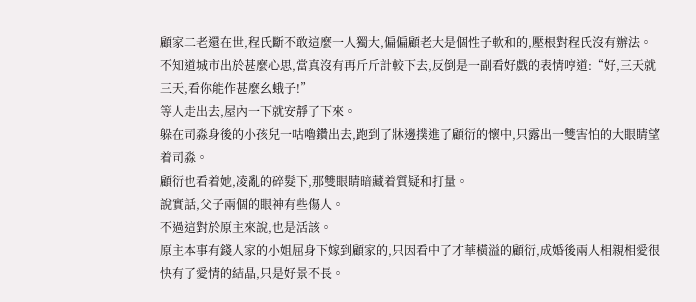顧家二老還在世,程氏斷不敢這麼一人獨大,偏偏顧老大是個性子軟和的,壓根對程氏沒有辦法。
不知道城市出於甚麼心思,當真沒有再斤斤計較下去,反倒是一副看好戲的表情哼道:“好,三天就三天,看你能作甚麼幺蛾子!”
等人走出去,屋內一下就安靜了下來。
躲在司淼身後的小孩兒一咕嚕鑽出去,跑到了牀邊撲進了顧衍的懷中,只露出一雙害怕的大眼睛望着司淼。
顧衍也看着她,凌亂的碎髮下,那雙眼睛暗藏着質疑和打量。
說實話,父子兩個的眼神有些傷人。
不過這對於原主來說,也是活該。
原主本事有錢人家的小姐屈身下嫁到顧家的,只因看中了才華橫溢的顧衍,成婚後兩人相親相愛很快有了愛情的結晶,只是好景不長。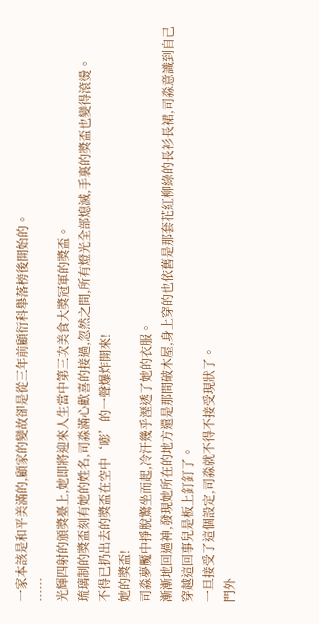一家本該是和平美滿的,顧家的變故卻是從三年前顧衍科舉落榜後開始的。
……
光輝四射的頒獎臺上,她即將迎來人生當中第三次美食大獎冠軍的獎盃。
琉璃制的獎盃刻有她的姓名,司淼滿心歡喜的接過,忽然之間,所有燈光全部熄滅,手裏的獎盃也變得滾燙。
不得已扔出去的獎盃在空中‘嘭’的一聲爆炸開來!
她的獎盃!
司淼夢魘中掙脫驚坐而起,冷汗幾乎溼透了她的衣服。
漸漸地回過神,發現她所在的地方還是那間破木屋,身上穿的也依舊是那套花紅柳綠的長衫長裙,司淼意識到自己穿越這回事兒是板上釘釘了。
一旦接受了這個設定,司淼就不得不接受現狀了。
門外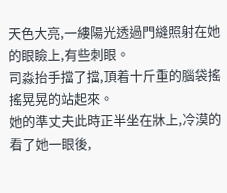天色大亮,一縷陽光透過門縫照射在她的眼瞼上,有些刺眼。
司淼抬手擋了擋,頂着十斤重的腦袋搖搖晃晃的站起來。
她的準丈夫此時正半坐在牀上,冷漠的看了她一眼後,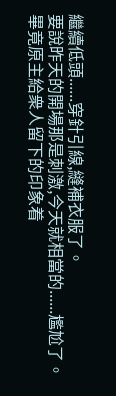繼續低頭......穿針引線,縫補衣服了。
要說昨天的開場那是刺激,今天就相當的......尷尬了。
畢竟原主給衆人留下的印象着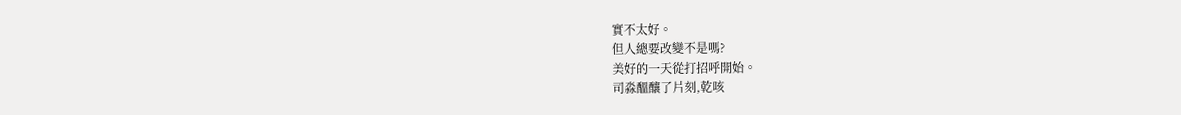實不太好。
但人總要改變不是嗎?
美好的一天從打招呼開始。
司淼醞釀了片刻,乾咳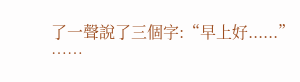了一聲說了三個字:“早上好......”
……